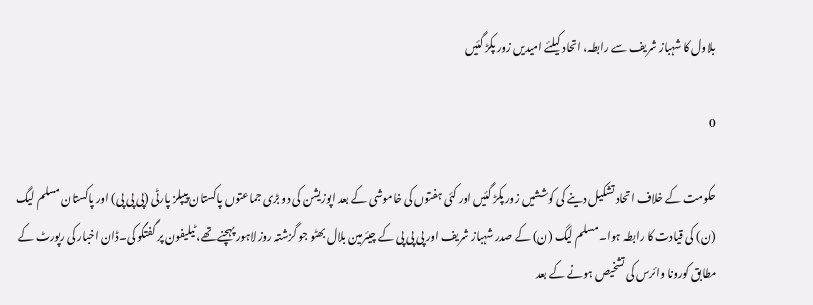بلاول کا شہباز شریف سے رابطہ، اتحاد کیلئے امیدیں زور پکڑ گئیں

0

حکومت کے خلاف اتحاد تشکیل دینے کی کوششیں زور پکڑ گئیں اور کئی ہفتوں کی خاموشی کے بعد اپوزیشن کی دو بڑی جماعتوں پاکستان پیپلز پارٹی (پی پی پی) اور پاکستان مسلم لیگ (ن) کی قیادت کا رابطہ ہوا۔مسلم لیگ (ن) کے صدر شہباز شریف اور پی پی پی کے چیئرمین بلال بھٹو جو گزشتہ روز لاہور پہچنے تھے، ٹیلیفون پر گفتگو کی۔ڈان اخبار کی رپورٹ کے مطابق کورونا وائرس کی تشخیص ہونے کے بعد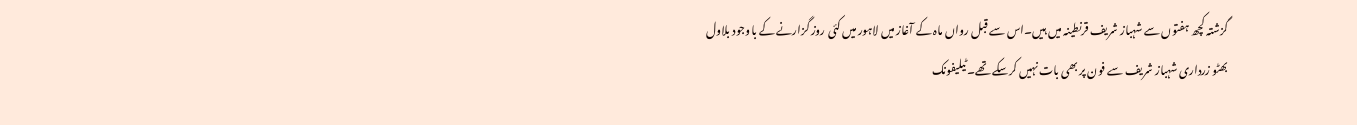گزشتہ کچھ ہفتوں سے شہباز شریف قرنطینہ میں ہیں۔اس سے قبل رواں ماہ کے آغاز میں لاہور میں کئی روز گزارنے کے باوجود بلاول بھٹو زرداری شہباز شریف سے فون پر بھی بات نہیں کرسکے تھے۔ ٹیلیفونک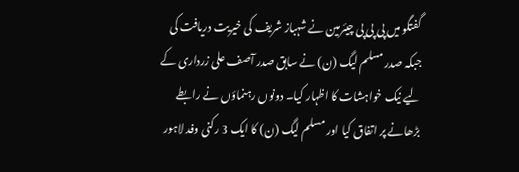گفتگو میں پی پی پی چیئرمین نے شہباز شریف کی خیریت دریافت کی جبکہ صدر مسلم لیگ (ن) نے سابق صدر آصف علی زرداری کے لیے نیک خواہشات کا اظہار کیا۔ دونوں رہنماؤں نے رابطے بڑھانے پر اتفاق کیا اور مسلم لیگ (ن) کا ایک 3 رکنی وفد لاہور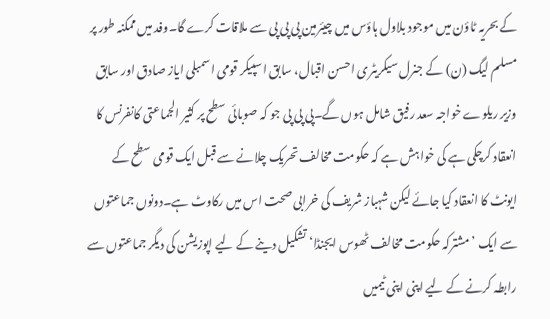کے بحریہ ٹاؤن میں موجود بلاول ہاؤس میں چیئرمین پی پی پی سے ملاقات کرے گا۔وفد میں ممکنہ طور پر مسلم لیگ (ن) کے جنرل سیکریٹری احسن اقبال، سابق اسپیکر قومی اسمبلی ایاز صادق اور سابق وزیر ریلوے خواجہ سعد رفیق شامل ہوں گے۔پی پی پی جو کہ صوبائی سطح پر کثیر الجماعتی کانفرنس کا انعقاد کرچکی ہے کی خواہش ہے کہ حکومت مخالف تحریک چلانے سے قبل ایک قومی سطح کے ایونٹ کا انعقاد کیا جائے لیکن شہباز شریف کی خرابی صحت اس میں رکاوٹ ہے۔دونوں جماعتوں سے ایک ’مشترکہ حکومت مخالف ٹھوس ایجنڈا‘ تشکیل دینے کے لیے اپوزیشن کی دیگر جماعتوں سے رابطہ کرنے کے لیے اپنی اپنی ٹیمیں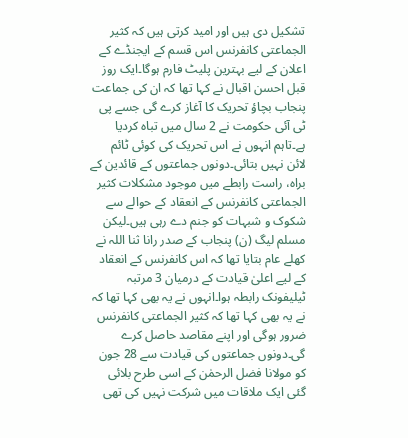تشکیل دی ہیں اور امید کرتی ہیں کہ کثیر الجماعتی کانفرنس اس قسم کے ایجنڈے کے اعلان کے لیے بہترین پلیٹ فارم ہوگا۔ایک روز قبل احسن اقبال نے کہا تھا کہ ان کی جماعت پنجاب بچاؤ تحریک کا آغاز کرے گی جسے پی ٹی آئی حکومت نے 2 سال میں تباہ کردیا ہے۔تاہم انہوں نے اس تحریک کی کوئی ٹائم لائن نہیں بتائی۔دونوں جماعتوں کے قائدین کے براہ، راست رابطے میں موجود مشکلات کثیر الجماعتی کانفرنس کے انعقاد کے حوالے سے شکوک و شبہات کو جنم دے رہی ہیں۔لیکن مسلم لیگ (ن) پنجاب کے صدر رانا ثنا اللہ نے کھلے عام بتایا تھا کہ اس کانفرنس کے انعقاد کے لیے اعلیٰ قیادت کے درمیان 3 مرتبہ ٹیلیفونک رابطہ ہوا۔انہوں نے یہ بھی کہا تھا کہ نے یہ بھی کہا تھا کہ کثیر الجماعتی کانفرنس ضرور ہوگی اور اپنے مقاصد حاصل کرے گی۔دونوں جماعتوں کی قیادت سے 28 جون کو مولانا فضل الرحمٰن کے اسی طرح بلائی گئی ایک ملاقات میں شرکت نہیں کی تھی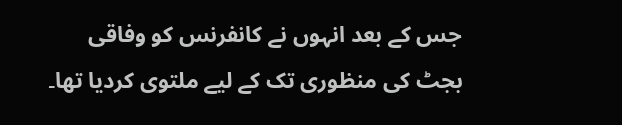جس کے بعد انہوں نے کانفرنس کو وفاقی بجٹ کی منظوری تک کے لیے ملتوی کردیا تھا۔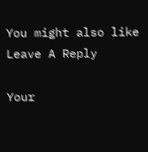You might also like
Leave A Reply

Your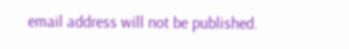email address will not be published.